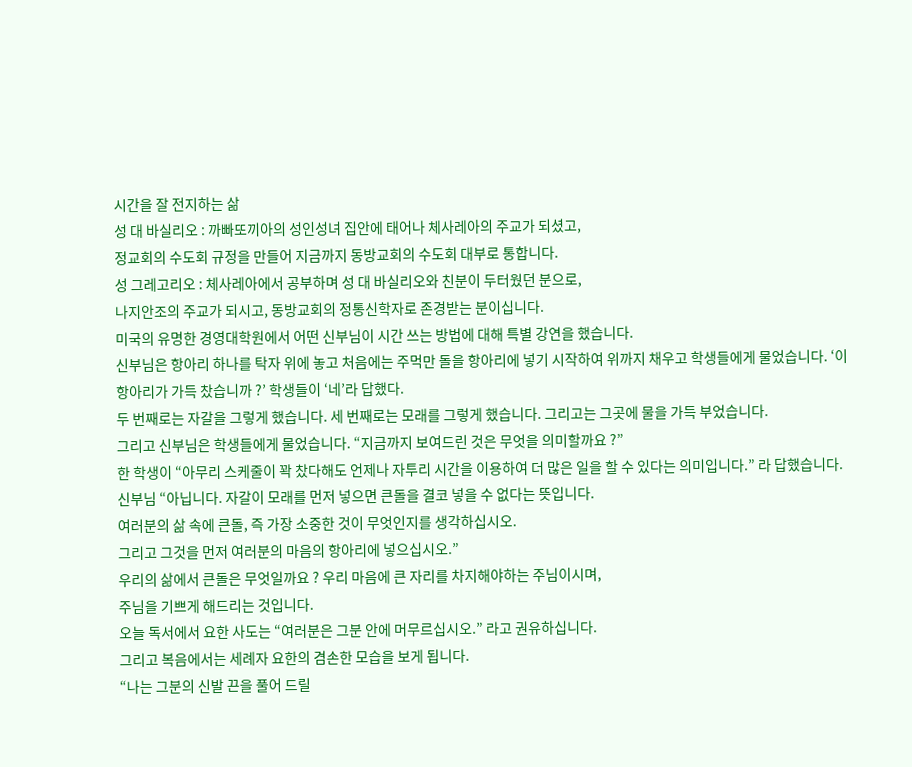시간을 잘 전지하는 삶
성 대 바실리오 : 까빠또끼아의 성인성녀 집안에 태어나 체사레아의 주교가 되셨고,
정교회의 수도회 규정을 만들어 지금까지 동방교회의 수도회 대부로 통합니다.
성 그레고리오 : 체사레아에서 공부하며 성 대 바실리오와 친분이 두터웠던 분으로,
나지안조의 주교가 되시고, 동방교회의 정통신학자로 존경받는 분이십니다.
미국의 유명한 경영대학원에서 어떤 신부님이 시간 쓰는 방법에 대해 특별 강연을 했습니다.
신부님은 항아리 하나를 탁자 위에 놓고 처음에는 주먹만 돌을 항아리에 넣기 시작하여 위까지 채우고 학생들에게 물었습니다. ‘이 항아리가 가득 찼습니까 ?’ 학생들이 ‘네’라 답했다.
두 번째로는 자갈을 그렇게 했습니다. 세 번째로는 모래를 그렇게 했습니다. 그리고는 그곳에 물을 가득 부었습니다.
그리고 신부님은 학생들에게 물었습니다. “지금까지 보여드린 것은 무엇을 의미할까요 ?”
한 학생이 “아무리 스케줄이 꽉 찼다해도 언제나 자투리 시간을 이용하여 더 많은 일을 할 수 있다는 의미입니다.” 라 답했습니다.
신부님 “아닙니다. 자갈이 모래를 먼저 넣으면 큰돌을 결코 넣을 수 없다는 뜻입니다.
여러분의 삶 속에 큰돌, 즉 가장 소중한 것이 무엇인지를 생각하십시오.
그리고 그것을 먼저 여러분의 마음의 항아리에 넣으십시오.”
우리의 삶에서 큰돌은 무엇일까요 ? 우리 마음에 큰 자리를 차지해야하는 주님이시며,
주님을 기쁘게 해드리는 것입니다.
오늘 독서에서 요한 사도는 “여러분은 그분 안에 머무르십시오.” 라고 권유하십니다.
그리고 복음에서는 세례자 요한의 겸손한 모습을 보게 됩니다.
“나는 그분의 신발 끈을 풀어 드릴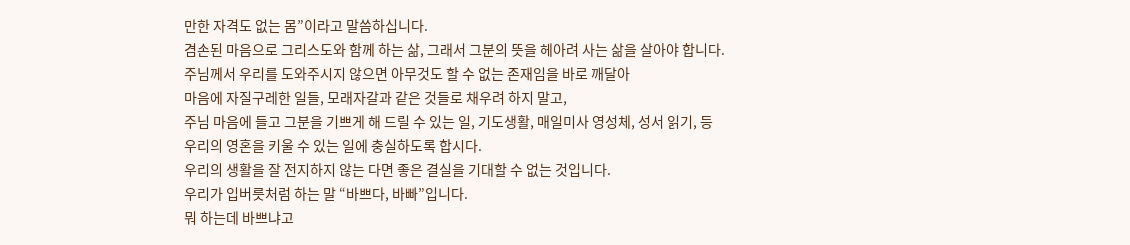만한 자격도 없는 몸”이라고 말씀하십니다.
겸손된 마음으로 그리스도와 함께 하는 삶, 그래서 그분의 뜻을 헤아려 사는 삶을 살아야 합니다.
주님께서 우리를 도와주시지 않으면 아무것도 할 수 없는 존재임을 바로 깨달아
마음에 자질구레한 일들, 모래자갈과 같은 것들로 채우려 하지 말고,
주님 마음에 들고 그분을 기쁘게 해 드릴 수 있는 일, 기도생활, 매일미사 영성체, 성서 읽기, 등
우리의 영혼을 키울 수 있는 일에 충실하도록 합시다.
우리의 생활을 잘 전지하지 않는 다면 좋은 결실을 기대할 수 없는 것입니다.
우리가 입버릇처럼 하는 말 “바쁘다, 바빠”입니다.
뭐 하는데 바쁘냐고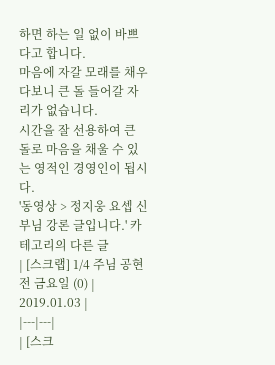하면 하는 일 없이 바쁘다고 합니다.
마음에 자갈 모래를 채우다보니 큰 돌 들어갈 자리가 없습니다.
시간을 잘 선용하여 큰 돌로 마음을 채울 수 있는 영적인 경영인이 됩시다.
'동영상 > 정지웅 요셉 신부님 강론 글입니다.' 카테고리의 다른 글
| [스크랩] 1/4 주님 공현 전 금요일 (0) | 2019.01.03 |
|---|---|
| [스크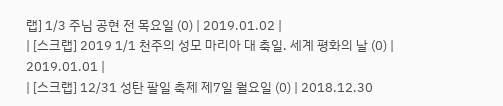랩] 1/3 주님 공현 전 목요일 (0) | 2019.01.02 |
| [스크랩] 2019 1/1 천주의 성모 마리아 대 축일. 세계 평화의 날 (0) | 2019.01.01 |
| [스크랩] 12/31 성탄 팔일 축제 제7일 월요일 (0) | 2018.12.30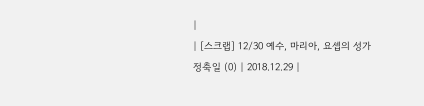|
| [스크랩] 12/30 예수, 마리아, 요셉의 성가정축일 (0) | 2018.12.29 |